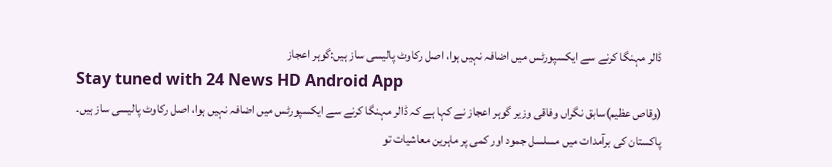ڈالر مہنگا کرنے سے ایکسپورٹس میں اضافہ نہیں ہوا، اصل رکاوٹ پالیسی ساز ہیں:گوہر اعجاز
Stay tuned with 24 News HD Android App
(وقاص عظیم)سابق نگراں وفاقی وزیر گوہر اعجاز نے کہا ہے کہ ڈالر مہنگا کرنے سے ایکسپورٹس میں اضافہ نہیں ہوا، اصل رکاوٹ پالیسی ساز ہیں۔
پاکستان کی برآمدات میں مسلسل جمود اور کمی پر ماہرین معاشیات تو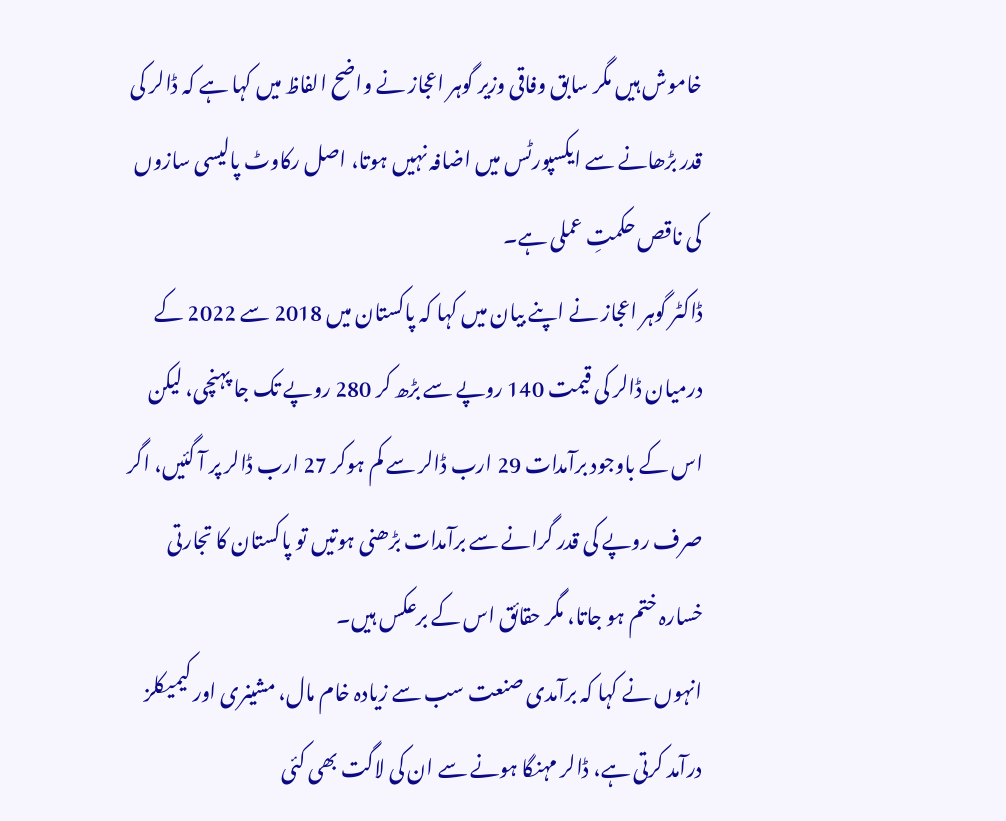خاموش ہیں مگر سابق وفاقی وزیر گوہر اعجاز نے واضح الفاظ میں کہا ہے کہ ڈالر کی قدر بڑھانے سے ایکسپورٹس میں اضافہ نہیں ہوتا، اصل رکاوٹ پالیسی سازوں کی ناقص حکمتِ عملی ہے۔
ڈاکٹر گوہر اعجاز نے اپنے بیان میں کہا کہ پاکستان میں 2018 سے 2022 کے درمیان ڈالر کی قیمت 140 روپے سے بڑھ کر 280 روپے تک جا پہنچی، لیکن اس کے باوجود برآمدات 29 ارب ڈالر سے کم ہوکر 27 ارب ڈالر پر آ گئیں، اگر صرف روپے کی قدر گرانے سے برآمدات بڑھنی ہوتیں تو پاکستان کا تجارتی خسارہ ختم ہو جاتا، مگر حقائق اس کے برعکس ہیں۔
انہوں نے کہا کہ برآمدی صنعت سب سے زیادہ خام مال، مشینری اور کیمیکلز درآمد کرتی ہے، ڈالر مہنگا ہونے سے ان کی لاگت بھی کئی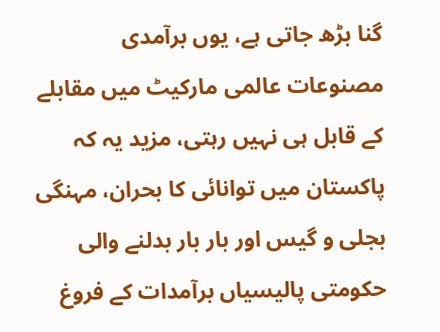گنا بڑھ جاتی ہے، یوں برآمدی مصنوعات عالمی مارکیٹ میں مقابلے کے قابل ہی نہیں رہتی، مزید یہ کہ پاکستان میں توانائی کا بحران، مہنگی بجلی و گیس اور بار بار بدلنے والی حکومتی پالیسیاں برآمدات کے فروغ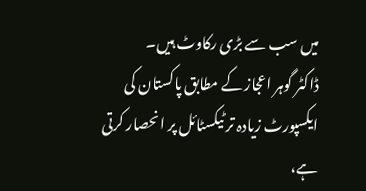میں سب سے بڑی رکاوٹ ہیں۔
ڈاکٹر گوہر اعجاز کے مطابق پاکستان کی ایکسپورٹ زیادہ تر ٹیکسٹائل پر انحصار کرتی ہے،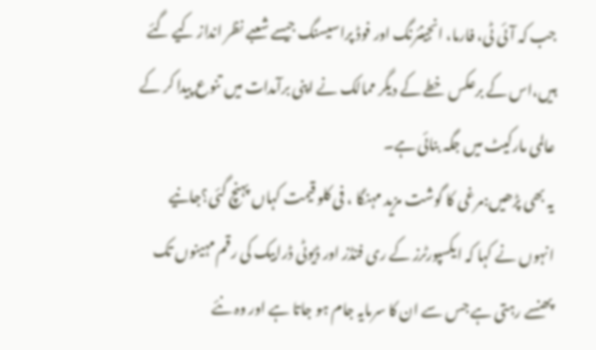جب کہ آئی ٹی، فارما، انجینئرنگ اور فوڈ پراسیسنگ جیسے شعبے نظر انداز کیے گئے ہیں،اس کے برعکس خطے کے دیگر ممالک نے اپنی برآمدات میں تنوع پیدا کر کے عالمی مارکیٹ میں جگہ بنائی ہے۔
یہ بھی پڑھیں:مرغی کا گوشت مزید مہنگا ، فی کلو قیمت کہاں پہنچ گئی؟جانیے
انہوں نے کہا کہ ایکسپورٹرز کے ری فنڈز اور ڈیوٹی ڈرابیک کی رقم مہینوں تک پھنسے رہتی ہے جس سے ان کا سرمایہ جام ہو جاتا ہے اور وہ نئے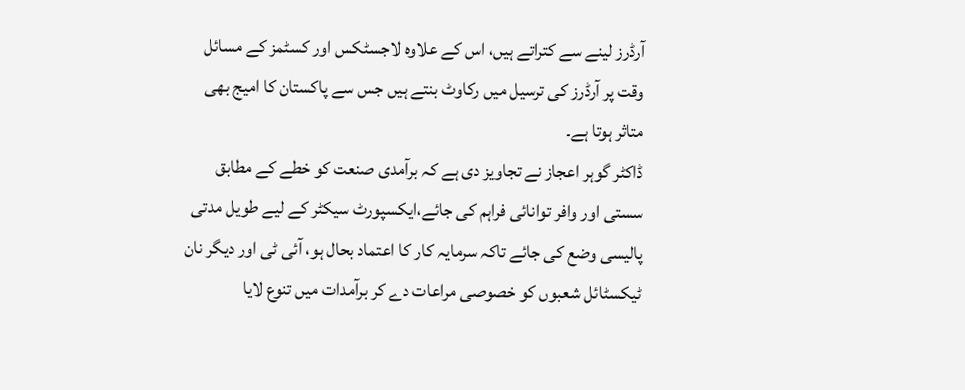آرڈرز لینے سے کتراتے ہیں، اس کے علاوہ لاجسٹکس اور کسٹمز کے مسائل وقت پر آرڈرز کی ترسیل میں رکاوٹ بنتے ہیں جس سے پاکستان کا امیج بھی متاثر ہوتا ہے۔
ڈاکٹر گوہر اعجاز نے تجاویز دی ہے کہ برآمدی صنعت کو خطے کے مطابق سستی اور وافر توانائی فراہم کی جائے،ایکسپورٹ سیکٹر کے لیے طویل مدتی پالیسی وضع کی جائے تاکہ سرمایہ کار کا اعتماد بحال ہو، آئی ٹی اور دیگر نان ٹیکسٹائل شعبوں کو خصوصی مراعات دے کر برآمدات میں تنوع لایا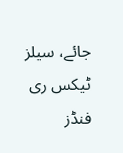جائے، سیلز ٹیکس ری فنڈز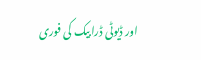اور ڈیوٹی ڈرابیک کی فوری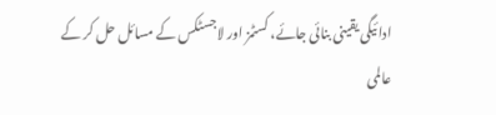ادائیگی یقینی بنائی جائے، کسٹمز اور لاجسٹکس کے مسائل حل کر کے عالمی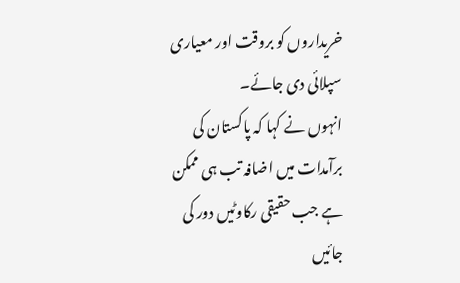خریداروں کو بروقت اور معیاری سپلائی دی جائے۔
انہوں نے کہا کہ پاکستان کی برآمدات میں اضافہ تب ہی ممکن ہے جب حقیقی رکاوٹیں دور کی جائیں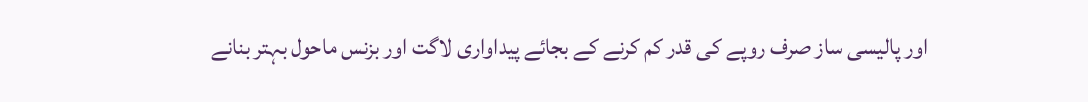اور پالیسی ساز صرف روپے کی قدر کم کرنے کے بجائے پیداواری لاگت اور بزنس ماحول بہتر بنانے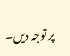پر توجہ دیں۔